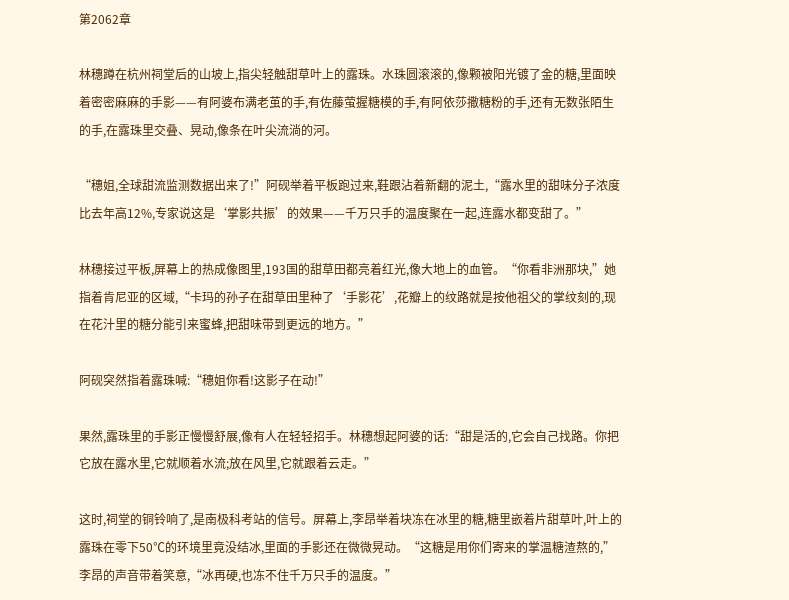第2062章

林穗蹲在杭州祠堂后的山坡上,指尖轻触甜草叶上的露珠。水珠圆滚滚的,像颗被阳光镀了金的糖,里面映着密密麻麻的手影——有阿婆布满老茧的手,有佐藤萤握糖模的手,有阿依莎撒糖粉的手,还有无数张陌生的手,在露珠里交叠、晃动,像条在叶尖流淌的河。

“穗姐,全球甜流监测数据出来了!”阿砚举着平板跑过来,鞋跟沾着新翻的泥土,“露水里的甜味分子浓度比去年高12%,专家说这是‘掌影共振’的效果——千万只手的温度聚在一起,连露水都变甜了。”

林穗接过平板,屏幕上的热成像图里,193国的甜草田都亮着红光,像大地上的血管。“你看非洲那块,”她指着肯尼亚的区域,“卡玛的孙子在甜草田里种了‘手影花’,花瓣上的纹路就是按他祖父的掌纹刻的,现在花汁里的糖分能引来蜜蜂,把甜味带到更远的地方。”

阿砚突然指着露珠喊:“穗姐你看!这影子在动!”

果然,露珠里的手影正慢慢舒展,像有人在轻轻招手。林穗想起阿婆的话:“甜是活的,它会自己找路。你把它放在露水里,它就顺着水流;放在风里,它就跟着云走。”

这时,祠堂的铜铃响了,是南极科考站的信号。屏幕上,李昂举着块冻在冰里的糖,糖里嵌着片甜草叶,叶上的露珠在零下50℃的环境里竟没结冰,里面的手影还在微微晃动。“这糖是用你们寄来的掌温糖渣熬的,”李昂的声音带着笑意,“冰再硬,也冻不住千万只手的温度。”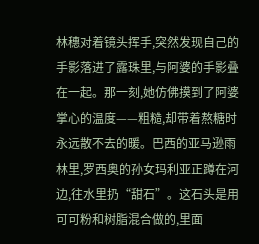林穗对着镜头挥手,突然发现自己的手影落进了露珠里,与阿婆的手影叠在一起。那一刻,她仿佛摸到了阿婆掌心的温度——粗糙,却带着熬糖时永远散不去的暖。巴西的亚马逊雨林里,罗西奥的孙女玛利亚正蹲在河边,往水里扔“甜石”。这石头是用可可粉和树脂混合做的,里面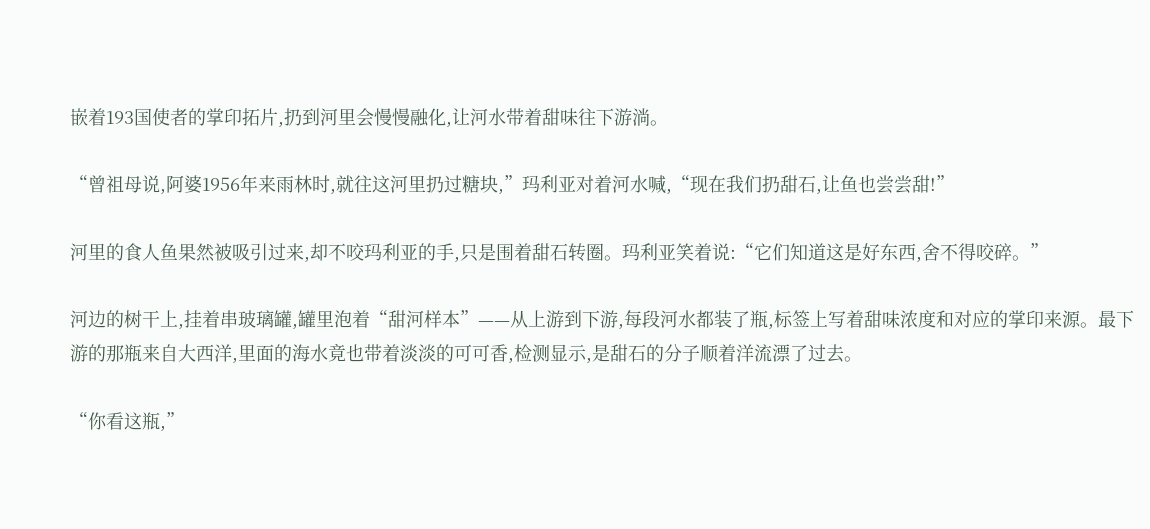嵌着193国使者的掌印拓片,扔到河里会慢慢融化,让河水带着甜味往下游淌。

“曾祖母说,阿婆1956年来雨林时,就往这河里扔过糖块,”玛利亚对着河水喊,“现在我们扔甜石,让鱼也尝尝甜!”

河里的食人鱼果然被吸引过来,却不咬玛利亚的手,只是围着甜石转圈。玛利亚笑着说:“它们知道这是好东西,舍不得咬碎。”

河边的树干上,挂着串玻璃罐,罐里泡着“甜河样本”——从上游到下游,每段河水都装了瓶,标签上写着甜味浓度和对应的掌印来源。最下游的那瓶来自大西洋,里面的海水竟也带着淡淡的可可香,检测显示,是甜石的分子顺着洋流漂了过去。

“你看这瓶,”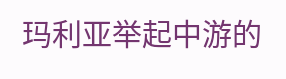玛利亚举起中游的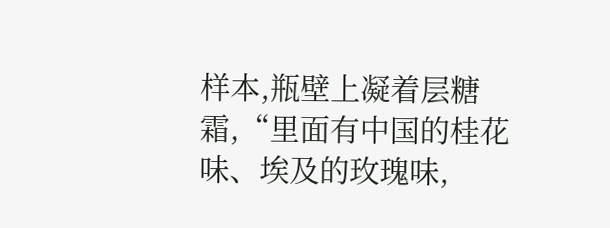样本,瓶壁上凝着层糖霜,“里面有中国的桂花味、埃及的玫瑰味,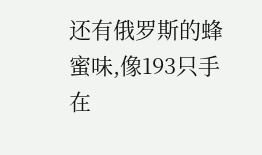还有俄罗斯的蜂蜜味,像193只手在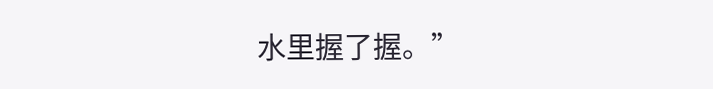水里握了握。”